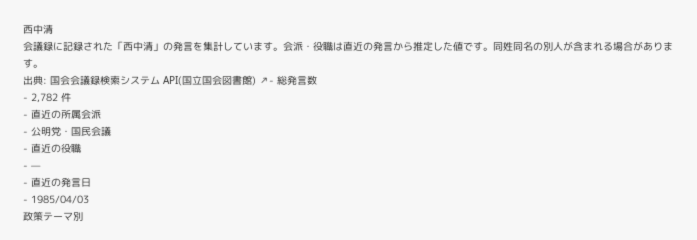西中清
会議録に記録された「西中清」の発言を集計しています。会派・役職は直近の発言から推定した値です。同姓同名の別人が含まれる場合があります。
出典: 国会会議録検索システム API(国立国会図書館) ↗- 総発言数
- 2,782 件
- 直近の所属会派
- 公明党・国民会議
- 直近の役職
- —
- 直近の発言日
- 1985/04/03
政策テーマ別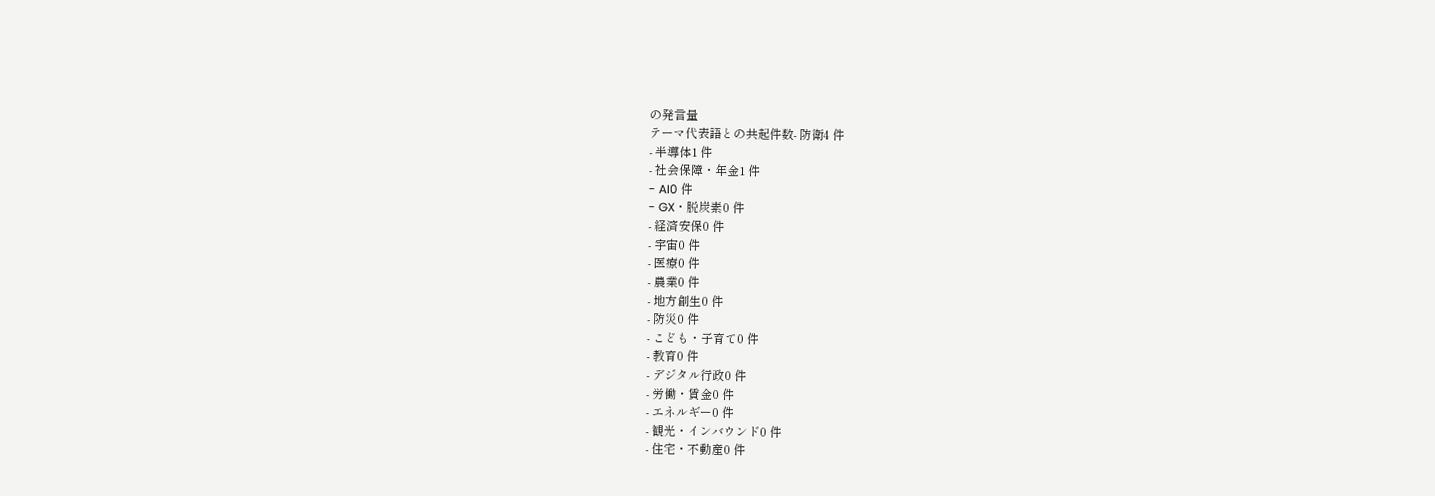の発言量
テーマ代表語との共起件数- 防衛4 件
- 半導体1 件
- 社会保障・年金1 件
- AI0 件
- GX・脱炭素0 件
- 経済安保0 件
- 宇宙0 件
- 医療0 件
- 農業0 件
- 地方創生0 件
- 防災0 件
- こども・子育て0 件
- 教育0 件
- デジタル行政0 件
- 労働・賃金0 件
- エネルギー0 件
- 観光・インバウンド0 件
- 住宅・不動産0 件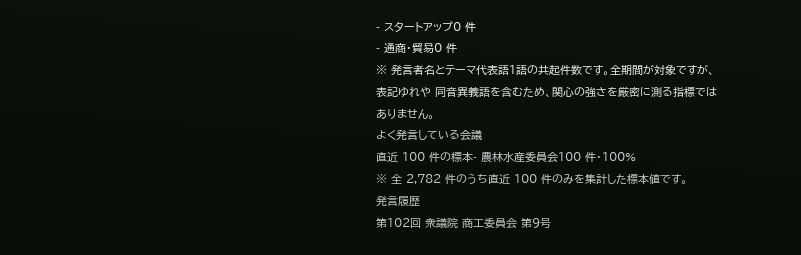- スタートアップ0 件
- 通商・貿易0 件
※ 発言者名とテーマ代表語1語の共起件数です。全期間が対象ですが、表記ゆれや 同音異義語を含むため、関心の強さを厳密に測る指標ではありません。
よく発言している会議
直近 100 件の標本- 農林水産委員会100 件・100%
※ 全 2,782 件のうち直近 100 件のみを集計した標本値です。
発言履歴
第102回 衆議院 商工委員会 第9号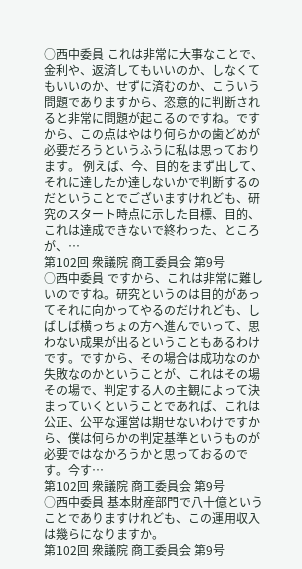○西中委員 これは非常に大事なことで、金利や、返済してもいいのか、しなくてもいいのか、せずに済むのか、こういう問題でありますから、恣意的に判断されると非常に問題が起こるのですね。ですから、この点はやはり何らかの歯どめが必要だろうというふうに私は思っております。 例えば、今、目的をまず出して、それに達したか達しないかで判断するのだということでございますけれども、研究のスタート時点に示した目標、目的、これは達成できないで終わった、ところが、…
第102回 衆議院 商工委員会 第9号
○西中委員 ですから、これは非常に難しいのですね。研究というのは目的があってそれに向かってやるのだけれども、しばしば横っちょの方へ進んでいって、思わない成果が出るということもあるわけです。ですから、その場合は成功なのか失敗なのかということが、これはその場その場で、判定する人の主観によって決まっていくということであれば、これは公正、公平な運営は期せないわけですから、僕は何らかの判定基準というものが必要ではなかろうかと思っておるのです。今す…
第102回 衆議院 商工委員会 第9号
○西中委員 基本財産部門で八十億ということでありますけれども、この運用収入は幾らになりますか。
第102回 衆議院 商工委員会 第9号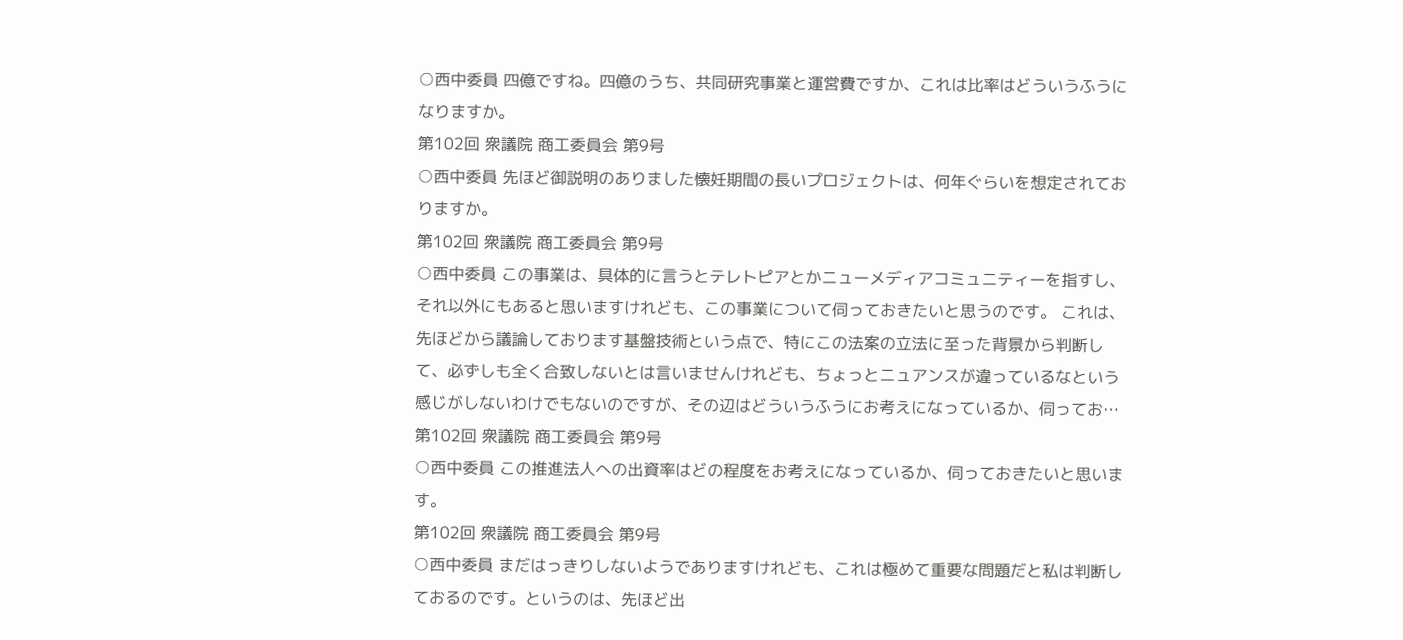○西中委員 四億ですね。四億のうち、共同研究事業と運営費ですか、これは比率はどういうふうになりますか。
第102回 衆議院 商工委員会 第9号
○西中委員 先ほど御説明のありました懐妊期間の長いプロジェクトは、何年ぐらいを想定されておりますか。
第102回 衆議院 商工委員会 第9号
○西中委員 この事業は、具体的に言うとテレトピアとかニューメディアコミュニティーを指すし、それ以外にもあると思いますけれども、この事業について伺っておきたいと思うのです。 これは、先ほどから議論しております基盤技術という点で、特にこの法案の立法に至った背景から判断して、必ずしも全く合致しないとは言いませんけれども、ちょっとニュアンスが違っているなという感じがしないわけでもないのですが、その辺はどういうふうにお考えになっているか、伺ってお…
第102回 衆議院 商工委員会 第9号
○西中委員 この推進法人への出資率はどの程度をお考えになっているか、伺っておきたいと思います。
第102回 衆議院 商工委員会 第9号
○西中委員 まだはっきりしないようでありますけれども、これは極めて重要な問題だと私は判断しておるのです。というのは、先ほど出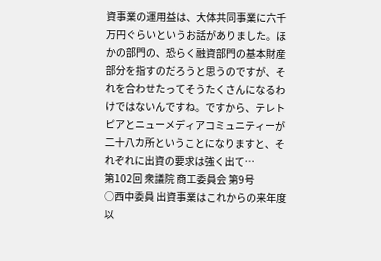資事業の運用益は、大体共同事業に六千万円ぐらいというお話がありました。ほかの部門の、恐らく融資部門の基本財産部分を指すのだろうと思うのですが、それを合わせたってそうたくさんになるわけではないんですね。ですから、テレトピアとニューメディアコミュニティーが二十八カ所ということになりますと、それぞれに出資の要求は強く出て…
第102回 衆議院 商工委員会 第9号
○西中委員 出資事業はこれからの来年度以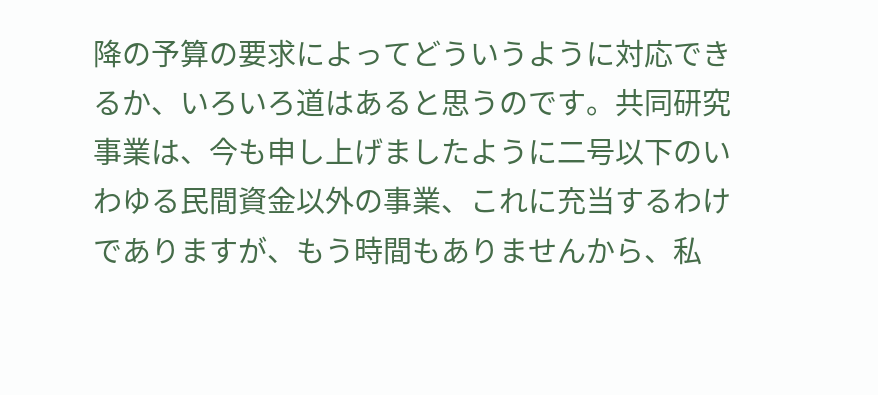降の予算の要求によってどういうように対応できるか、いろいろ道はあると思うのです。共同研究事業は、今も申し上げましたように二号以下のいわゆる民間資金以外の事業、これに充当するわけでありますが、もう時間もありませんから、私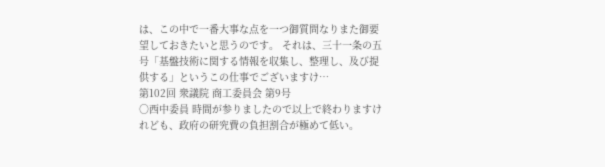は、この中で一番大事な点を一つ御質問なりまた御要望しておきたいと思うのです。 それは、三十一条の五号「基盤技術に関する情報を収集し、整理し、及び提供する」というこの仕事でございますけ…
第102回 衆議院 商工委員会 第9号
○西中委員 時間が参りましたので以上で終わりますけれども、政府の研究費の負担割合が極めて低い。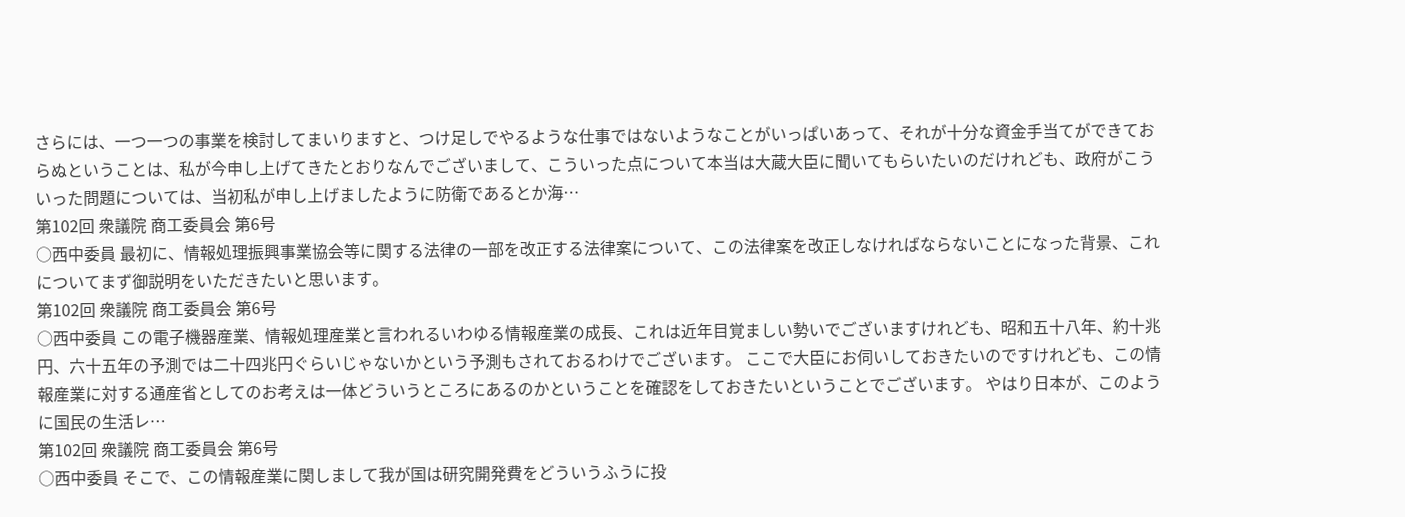さらには、一つ一つの事業を検討してまいりますと、つけ足しでやるような仕事ではないようなことがいっぱいあって、それが十分な資金手当てができておらぬということは、私が今申し上げてきたとおりなんでございまして、こういった点について本当は大蔵大臣に聞いてもらいたいのだけれども、政府がこういった問題については、当初私が申し上げましたように防衛であるとか海…
第102回 衆議院 商工委員会 第6号
○西中委員 最初に、情報処理振興事業協会等に関する法律の一部を改正する法律案について、この法律案を改正しなければならないことになった背景、これについてまず御説明をいただきたいと思います。
第102回 衆議院 商工委員会 第6号
○西中委員 この電子機器産業、情報処理産業と言われるいわゆる情報産業の成長、これは近年目覚ましい勢いでございますけれども、昭和五十八年、約十兆円、六十五年の予測では二十四兆円ぐらいじゃないかという予測もされておるわけでございます。 ここで大臣にお伺いしておきたいのですけれども、この情報産業に対する通産省としてのお考えは一体どういうところにあるのかということを確認をしておきたいということでございます。 やはり日本が、このように国民の生活レ…
第102回 衆議院 商工委員会 第6号
○西中委員 そこで、この情報産業に関しまして我が国は研究開発費をどういうふうに投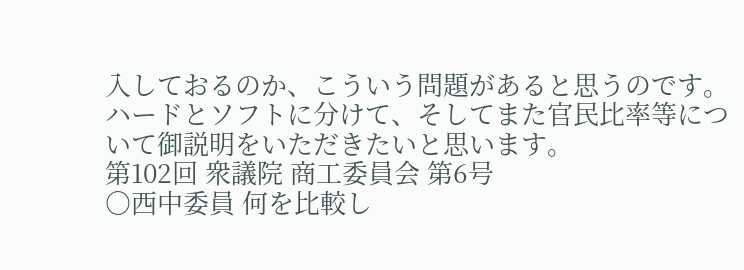入しておるのか、こういう問題があると思うのです。ハードとソフトに分けて、そしてまた官民比率等について御説明をいただきたいと思います。
第102回 衆議院 商工委員会 第6号
○西中委員 何を比較し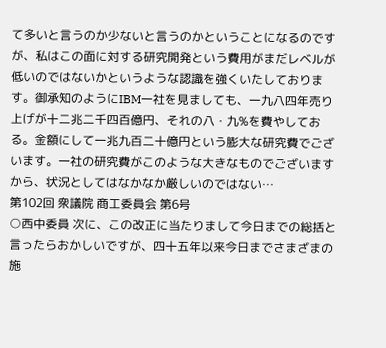て多いと言うのか少ないと言うのかということになるのですが、私はこの面に対する研究開発という費用がまだレベルが低いのではないかというような認識を強くいたしております。御承知のようにIBM一社を見ましても、一九八四年売り上げが十二兆二千四百億円、それの八・九%を費やしておる。金額にして一兆九百二十億円という膨大な研究費でございます。一社の研究費がこのような大きなものでございますから、状況としてはなかなか厳しいのではない…
第102回 衆議院 商工委員会 第6号
○西中委員 次に、この改正に当たりまして今日までの総括と言ったらおかしいですが、四十五年以来今日までさまざまの施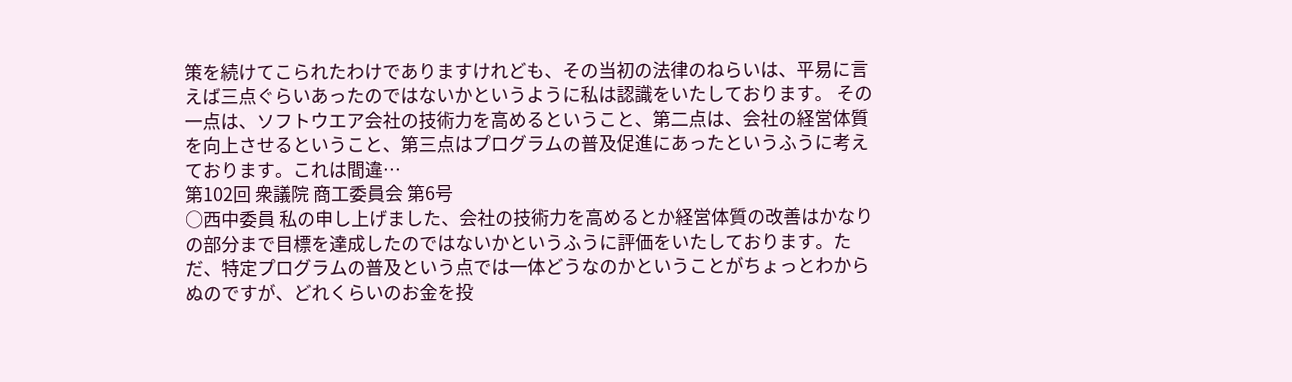策を続けてこられたわけでありますけれども、その当初の法律のねらいは、平易に言えば三点ぐらいあったのではないかというように私は認識をいたしております。 その一点は、ソフトウエア会社の技術力を高めるということ、第二点は、会社の経営体質を向上させるということ、第三点はプログラムの普及促進にあったというふうに考えております。これは間違…
第102回 衆議院 商工委員会 第6号
○西中委員 私の申し上げました、会社の技術力を高めるとか経営体質の改善はかなりの部分まで目標を達成したのではないかというふうに評価をいたしております。ただ、特定プログラムの普及という点では一体どうなのかということがちょっとわからぬのですが、どれくらいのお金を投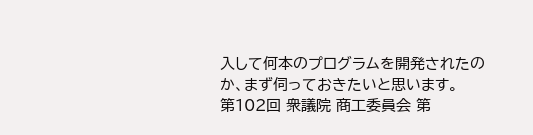入して何本のプログラムを開発されたのか、まず伺っておきたいと思います。
第102回 衆議院 商工委員会 第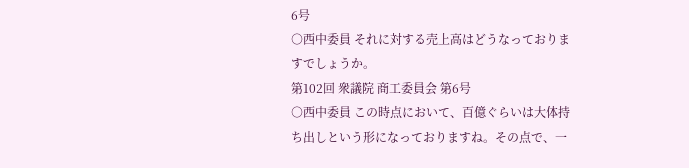6号
○西中委員 それに対する売上高はどうなっておりますでしょうか。
第102回 衆議院 商工委員会 第6号
○西中委員 この時点において、百億ぐらいは大体持ち出しという形になっておりますね。その点で、一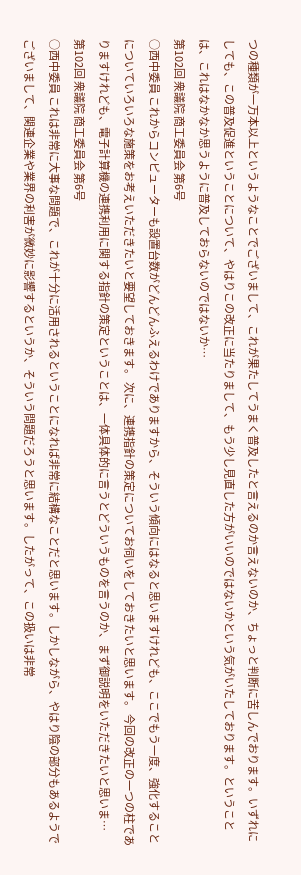つの種類が一万本以上というようなことでございまして、これが果たしてうまく普及したと言えるのか言えないのか、ちょっと判断に苦しんでおります。いずれにしても、この普及促進ということについて、やはりこの改正に当たりまして、もう少し見直した方がいいのではないかという気がいたしております。ということは、これはなかなか思うように普及しておらないのではないか…
第102回 衆議院 商工委員会 第6号
○西中委員 これからコンピューターも設置台数がどんどんふえるわけでありますから、そういう傾向にはなると思いますけれども、ここでもう一度、強化することについていろいろな施策をお考えいただきたいと要望しておきます。 次に、連携指針の策定についてお伺いをしておきたいと思います。 今回の改正の一つの柱でありますけれども、電子計算機の連携利用に関する指針の策定ということは、一体具体的に言うとどういうものを言うのか、まず御説明をいただきたいと思いま…
第102回 衆議院 商工委員会 第6号
○西中委員 これは非常に大事な問題で、これが十分に活用されるということになれば非常に結構なことだと思います。しかしながら、やはり陰の部分もあるようでございまして、関連企業や業界の利害が微妙に影響するというか、そういう問題だろうと思います。したがって、この扱いは非常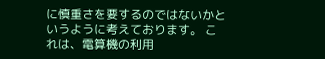に慎重さを要するのではないかというように考えております。 これは、電算機の利用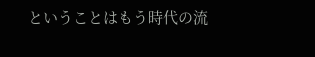ということはもう時代の流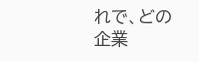れで、どの企業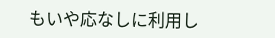もいや応なしに利用し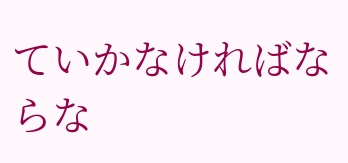ていかなければならな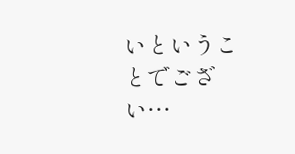いということでござい…